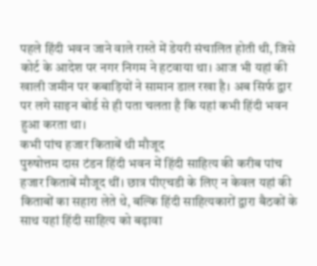पहले हिंदी भवन जाने वाले रास्ते में डेयरी संचालित होती थी, जिसे कोर्ट के आदेश पर नगर निगम ने हटवाया था। आज भी यहां की खाली जमीन पर कबाड़ियों ने सामान डाल रखा है। अब सिर्फ द्वार पर लगे साइन बोर्ड से ही पता चलता है कि यहां कभी हिंदी भवन हुआ करता था।
कभी पांच हजार किताबें थी मौजूद
पुरुषोत्तम दास टंडन हिंदी भवन में हिंदी साहित्य की करीब पांच हजार किताबें मौजूद थीं। छात्र पीएचडी के लिए न केवल यहां की किताबों का सहारा लेते थे, बल्कि हिंदी साहित्यकारों द्वारा बैठकों के साथ यहां हिंदी साहित्य को बढ़ावा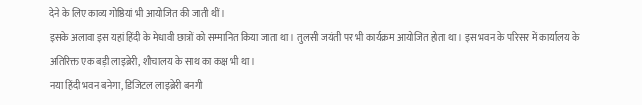देने के लिए काव्य गोष्ठियां भी आयोजित की जाती थीं।
इसके अलावा इस यहां हिंदी के मेधावी छात्रों को सम्मानित किया जाता था। तुलसी जयंती पर भी कार्यक्रम आयोजित होता था। इस भवन के परिसर में कार्यालय के अतिरिक्त एक बड़ी लाइब्रेरी, शौचालय के साथ का कक्ष भी था।
नया हिंदी भवन बनेगा, डिजिटल लाइब्रेरी बनगी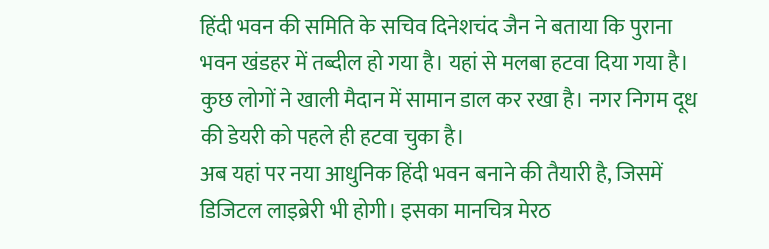हिंदी भवन की समिति के सचिव दिनेशचंद जैन ने बताया कि पुराना भवन खंडहर में तब्दील हो गया है। यहां से मलबा हटवा दिया गया है। कुछ लोगों ने खाली मैदान में सामान डाल कर रखा है। नगर निगम दूध की डेयरी को पहले ही हटवा चुका है।
अब यहां पर नया आधुनिक हिंदी भवन बनाने की तैयारी है, जिसमें डिजिटल लाइब्रेरी भी होगी। इसका मानचित्र मेरठ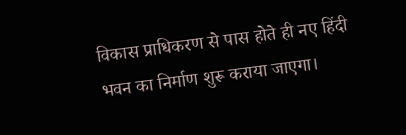विकास प्राधिकरण से पास होते ही नए हिंदी भवन का निर्माण शुरू कराया जाएगा।